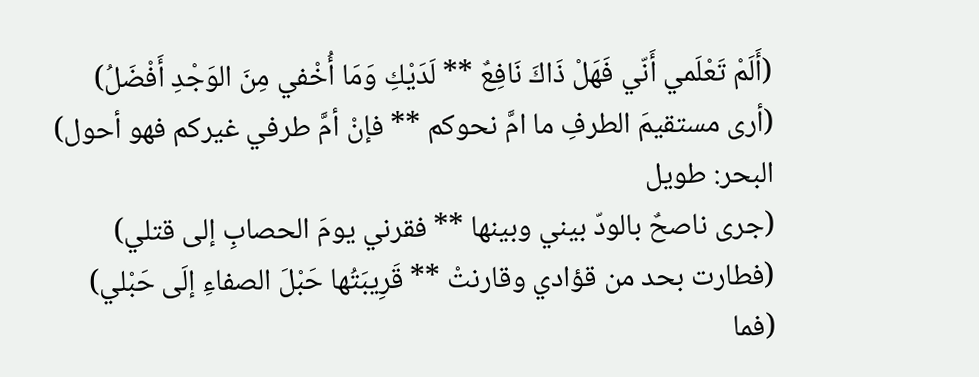(أَلَمْ تَعْلَمي أَنّي فَهَلْ ذَاكَ نَافِعٌ ** لَدَيْكِ وَمَا أُخْفي مِنَ الوَجْدِ أَفْضَلُ)
(أرى مستقيمَ الطرفِ ما امَّ نحوكم ** فإنْ أمَّ طرفي غيركم فهو أحول)
البحر: طويل
(جرى ناصحٌ بالودّ بيني وبينها ** فقرني يومَ الحصابِ إلى قتلي)
(فطارت بحد من قؤادي وقارنتْ ** قَرِيبَتُها حَبْلَ الصفاءِ إلَى حَبْلي)
(فما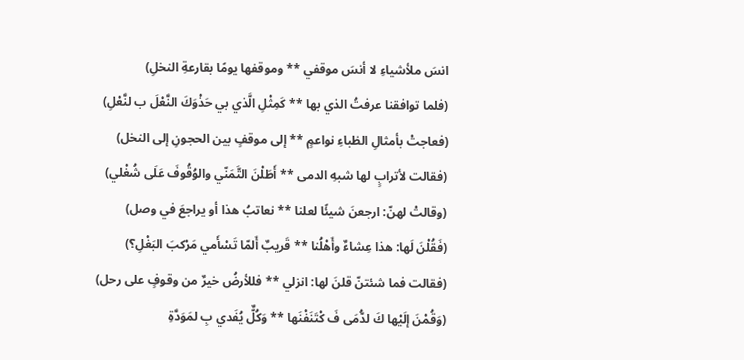انسَ ملأشياءِ لا أنسَ موقفي ** وموقفها يومًا بقارعةِ النخلِ)
(فلما توافقنا عرفتُ الذي بها ** كَمِثْلِ الَّذي بي حَذْوَكَ النَّعْلَ ب لنَّعْلِ)
(فعاجتْ بأمثالِ الظباءِ نواعمٍ ** إلى موقفٍ بين الحجونِ إلى النخل)
(فقالت لأترابٍ لها شبهِ الدمى ** أَطَلْنَ التَّمَنّي والوُقُوفَ عَلَى شُغْلي)
(وقالتْ لهنّ: ارجعنَ شيئًا لعلنا ** نعاتبُ هذا أو يراجعَ في وصل)
(فَقُلْنَ لَها: هذا عِشاءٌ وأَهْلُنا ** قَريبٌ أَلمّا تَسْأَمي مَرْكبَ البَغْلِ؟)
(فقالت فما شئتنّ قلنَ لها: انزلي ** فللأرضُ خيرٌ من وقوفٍ على رحل)
(وَقُمْنَ إلَيْها كَ لدُّمَى فَ كْتَنَفْنَها ** وَكُلٌّ يُفَدي بِ لمَوَدَّةِ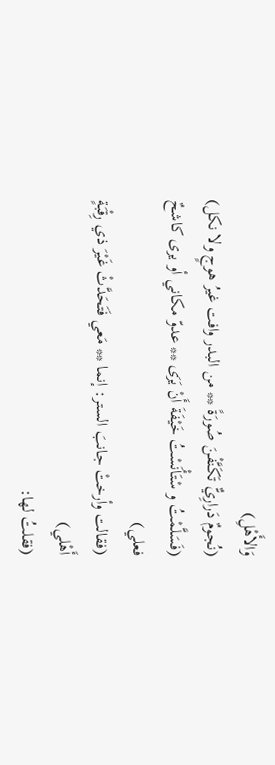وَالأَهْلِ)
(نُجومٌ دَرارِيٌّ تَكَنَّفْنَ صُورَةً ** من البدر وافت غيرُ هوجٍ ولا نكل)
(فَسَلَّمْتُ و سْتَأْنَسْتُ خَيْفَةَ أَنْ يَرَى ** عدوّ مكاني أو يرى كاشحٌ فعلي)
(فقالت وأرختْ جانبَ الستر: إنما ** مَعي فَتَحَدَّثْ غَيْرَ ذي رِقْبَةٍ أَهْلي)
(فقلتُ لها: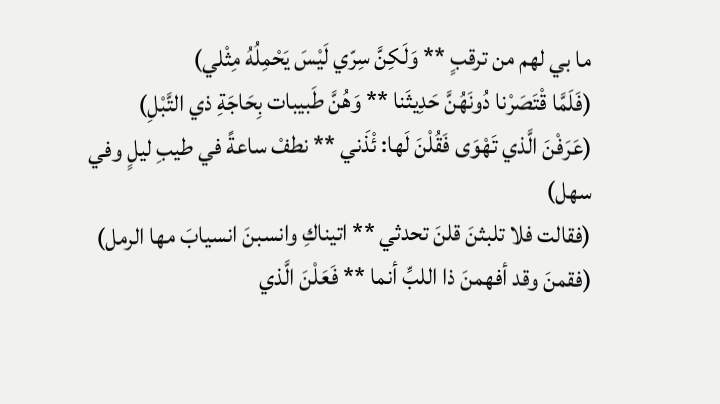ما بي لهم من ترقبٍ ** وَلَكِنَّ سِرّي لَيْسَ يَحْمِلُهُ مِثْلي)
(فَلَمَّا قْتَصَرْنا دُونَهُنَّ حَدِيثَنا ** وَهُنَّ طَبيبات بِحَاجَةِ ذي التَّبْلِ)
(عَرَفْنَ الَّذي تَهْوَى فَقُلْنَ لَها: ئْذَني ** نطفْ ساعةً في طيبِ ليلٍ وفي سهل)
(فقالت فلا تلبثنَ قلنَ تحدثي ** اتيناكِ وانسبنَ انسيابَ مها الرمل)
(فقمنَ وقد أفهمنَ ذا اللبِّ أنما ** فَعَلْنَ الَّذي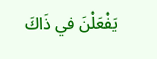يَفْعَلْنَ في ذَاكَ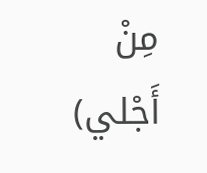مِنْ أَجْلي)